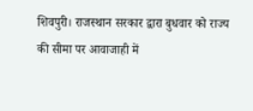शिवपुरी। राजस्थान सरकार द्वारा बुधवार को राज्य की सीमा पर आवाजाही में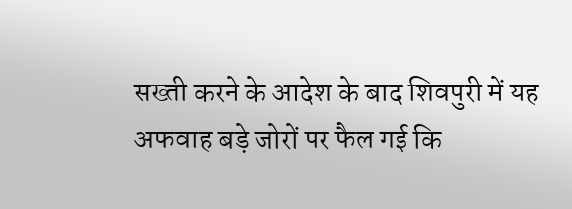सख्ती करने के आदेश के बाद शिवपुरी में यह अफवाह बड़े जोरों पर फैल गई कि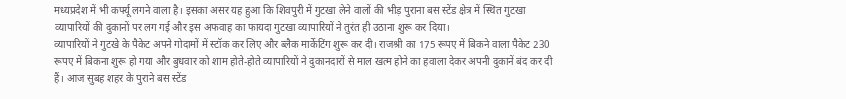मध्यप्रदेश में भी कर्फ्यू लगने वाला है। इसका असर यह हुआ कि शिवपुरी में गुटखा लेने वालों की भीड़ पुराना बस स्टेंड क्षेत्र में स्थित गुटखा व्यापारियों की दुकानों पर लग गई और इस अफवाह का फायदा गुटखा व्यापारियों ने तुरंत ही उठाना शुरू कर दिया।
व्यापारियों ने गुटखे के पैकेट अपने गोदामों में स्टॉक कर लिए और ब्लैक मार्केटिंग शुरू कर दी। राजश्री का 175 रूपए में बिकने वाला पैकेट 230 रूपए में बिकना शुरू हो गया और बुधवार को शाम होते-होते व्यापारियों ने दुकानदारों से माल खत्म होने का हवाला देकर अपनी दुकानें बंद कर दी हैं। आज सुबह शहर के पुराने बस स्टेंड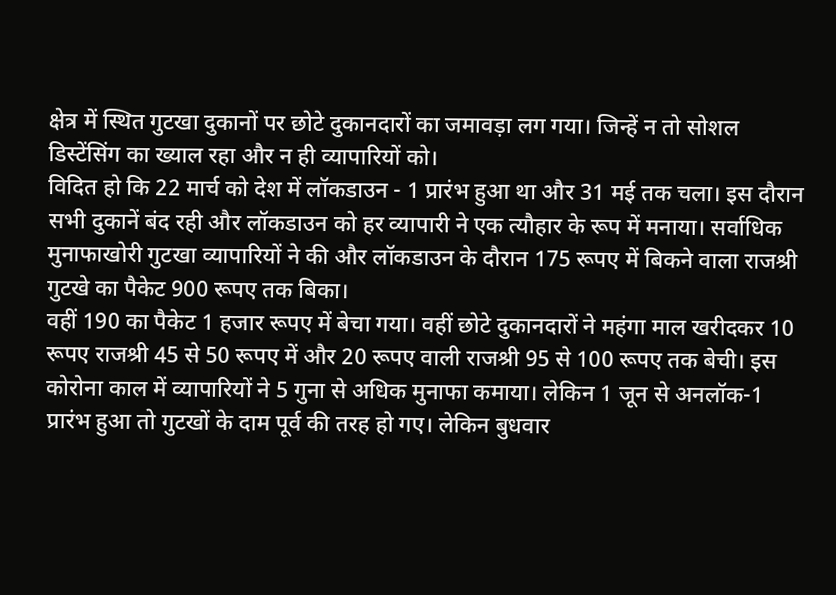क्षेत्र में स्थित गुटखा दुकानों पर छोटे दुकानदारों का जमावड़ा लग गया। जिन्हें न तो सोशल डिस्टेंसिंग का ख्याल रहा और न ही व्यापारियों को।
विदित हो कि 22 मार्च को देश में लॉकडाउन - 1 प्रारंभ हुआ था और 31 मई तक चला। इस दौरान सभी दुकानें बंद रही और लॉकडाउन को हर व्यापारी ने एक त्यौहार के रूप में मनाया। सर्वाधिक मुनाफाखोरी गुटखा व्यापारियों ने की और लॉकडाउन के दौरान 175 रूपए में बिकने वाला राजश्री गुटखे का पैकेट 900 रूपए तक बिका।
वहीं 190 का पैकेट 1 हजार रूपए में बेचा गया। वहीं छोटे दुकानदारों ने महंगा माल खरीदकर 10 रूपए राजश्री 45 से 50 रूपए में और 20 रूपए वाली राजश्री 95 से 100 रूपए तक बेची। इस कोरोना काल में व्यापारियों ने 5 गुना से अधिक मुनाफा कमाया। लेकिन 1 जून से अनलॉक-1 प्रारंभ हुआ तो गुटखों के दाम पूर्व की तरह हो गए। लेकिन बुधवार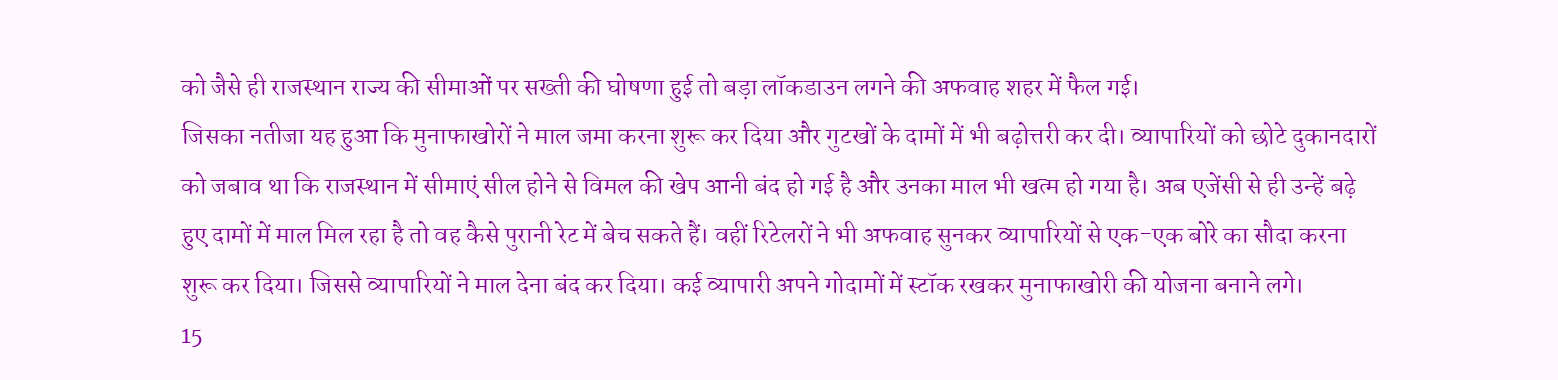को जैसे ही राजस्थान राज्य की सीमाओं पर सख्ती की घोषणा हुई तो बड़ा लॉकडाउन लगने की अफवाह शहर में फैल गई।
जिसका नतीजा यह हुआ कि मुनाफाखोरों ने माल जमा करना शुरू कर दिया और गुटखों के दामों में भी बढ़ोत्तरी कर दी। व्यापारियों को छोटे दुकानदारों को जबाव था कि राजस्थान में सीमाएं सील होने से विमल की खेप आनी बंद हो गई है और उनका माल भी खत्म हो गया है। अब एजेंसी से ही उन्हें बढ़े हुए दामों में माल मिल रहा है तो वह कैसे पुरानी रेट में बेच सकते हैं। वहीं रिटेलरों ने भी अफवाह सुनकर व्यापारियों से एक-एक बोरे का सौदा करना शुरू कर दिया। जिससे व्यापारियों ने माल देना बंद कर दिया। कई व्यापारी अपने गोदामों में स्टॉक रखकर मुनाफाखोरी की योजना बनाने लगे।
15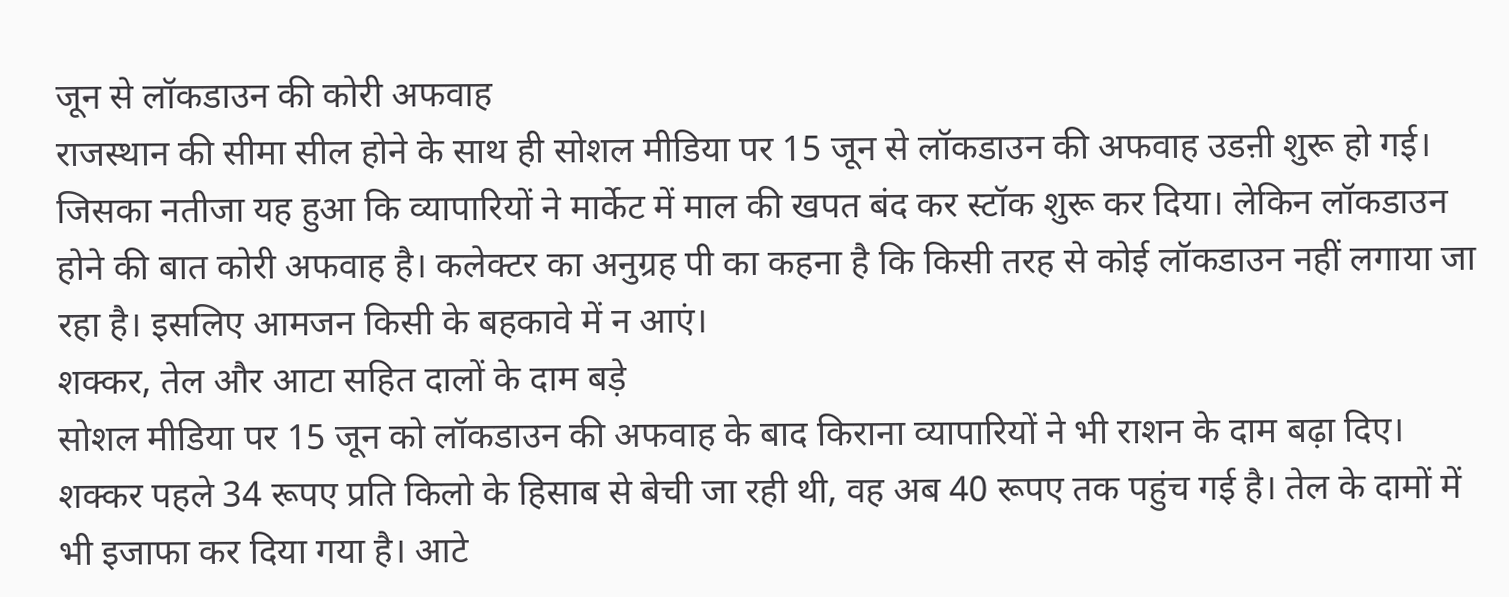जून से लॉकडाउन की कोरी अफवाह
राजस्थान की सीमा सील होने के साथ ही सोशल मीडिया पर 15 जून से लॉकडाउन की अफवाह उडऩी शुरू हो गई। जिसका नतीजा यह हुआ कि व्यापारियों ने मार्केट में माल की खपत बंद कर स्टॉक शुरू कर दिया। लेकिन लॉकडाउन होने की बात कोरी अफवाह है। कलेक्टर का अनुग्रह पी का कहना है कि किसी तरह से कोई लॉकडाउन नहीं लगाया जा रहा है। इसलिए आमजन किसी के बहकावे में न आएं।
शक्कर, तेल और आटा सहित दालों के दाम बड़े
सोशल मीडिया पर 15 जून को लॉकडाउन की अफवाह के बाद किराना व्यापारियों ने भी राशन के दाम बढ़ा दिए। शक्कर पहले 34 रूपए प्रति किलो के हिसाब से बेची जा रही थी, वह अब 40 रूपए तक पहुंच गई है। तेल के दामों में भी इजाफा कर दिया गया है। आटे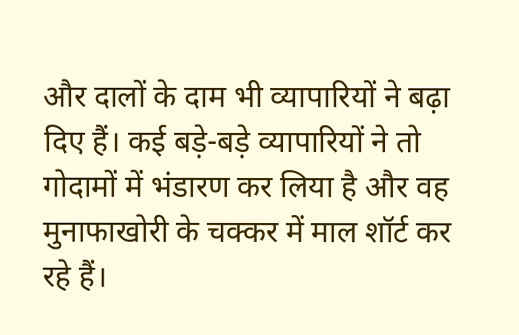और दालों के दाम भी व्यापारियों ने बढ़ा दिए हैं। कई बड़े-बड़े व्यापारियों ने तो गोदामों में भंडारण कर लिया है और वह मुनाफाखोरी के चक्कर में माल शॉर्ट कर रहे हैं।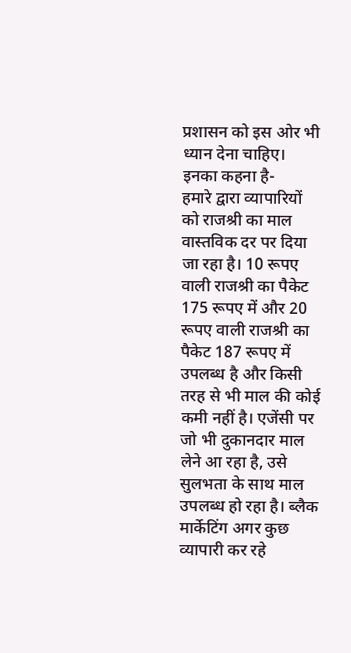प्रशासन को इस ओर भी ध्यान देना चाहिए।
इनका कहना है-
हमारे द्वारा व्यापारियों को राजश्री का माल वास्तविक दर पर दिया जा रहा है। 10 रूपए वाली राजश्री का पैकेट 175 रूपए में और 20 रूपए वाली राजश्री का पैकेट 187 रूपए में उपलब्ध है और किसी तरह से भी माल की कोई कमी नहीं है। एजेंसी पर जो भी दुकानदार माल लेने आ रहा है, उसे सुलभता के साथ माल उपलब्ध हो रहा है। ब्लैक मार्केटिंग अगर कुछ व्यापारी कर रहे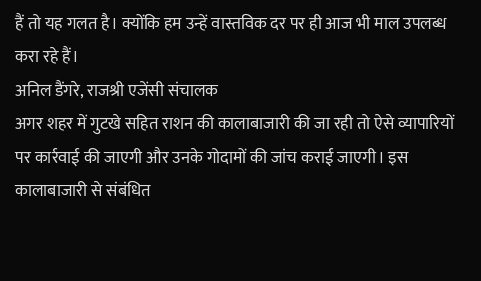हैं तो यह गलत है। क्योंकि हम उन्हें वास्तविक दर पर ही आज भी माल उपलब्ध करा रहे हैं।
अनिल डैंगरे, राजश्री एजेंसी संचालक
अगर शहर में गुटखे सहित राशन की कालाबाजारी की जा रही तो ऐसे व्यापारियों पर कार्रवाई की जाएगी और उनके गोदामों की जांच कराई जाएगी। इस कालाबाजारी से संबंधित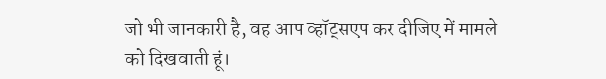जो भी जानकारी है, वह आप व्हॉट्सएप कर दीजिए में मामले को दिखवाती हूं।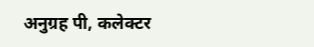अनुग्रह पी, कलेक्टर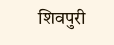शिवपुरी